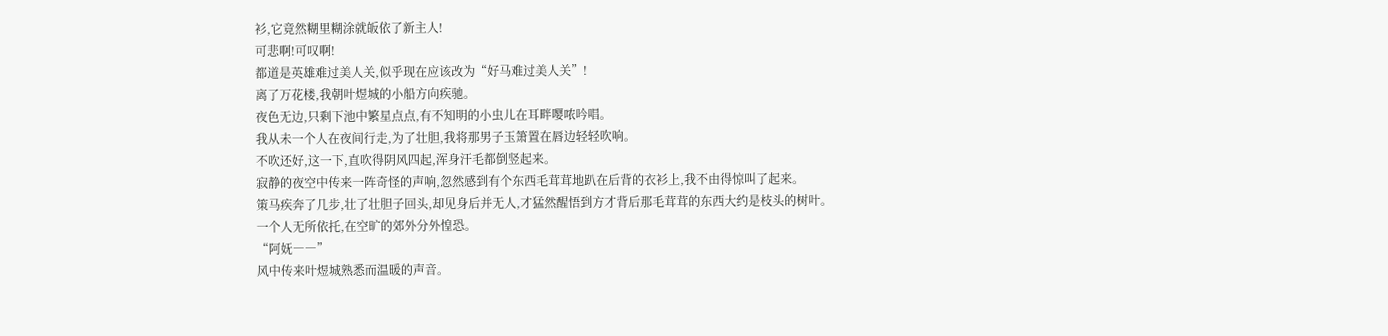衫,它竟然糊里糊涂就皈依了新主人!
可悲啊!可叹啊!
都道是英雄难过美人关,似乎现在应该改为“好马难过美人关”!
离了万花楼,我朝叶煜城的小船方向疾驰。
夜色无边,只剩下池中繁星点点,有不知明的小虫儿在耳畔嘤哝吟唱。
我从未一个人在夜间行走,为了壮胆,我将那男子玉箫置在唇边轻轻吹响。
不吹还好,这一下,直吹得阴风四起,浑身汗毛都倒竖起来。
寂静的夜空中传来一阵奇怪的声响,忽然感到有个东西毛茸茸地趴在后背的衣衫上,我不由得惊叫了起来。
策马疾奔了几步,壮了壮胆子回头,却见身后并无人,才猛然醒悟到方才背后那毛茸茸的东西大约是枝头的树叶。
一个人无所依托,在空旷的郊外分外惶恐。
“阿妩――”
风中传来叶煜城熟悉而温暖的声音。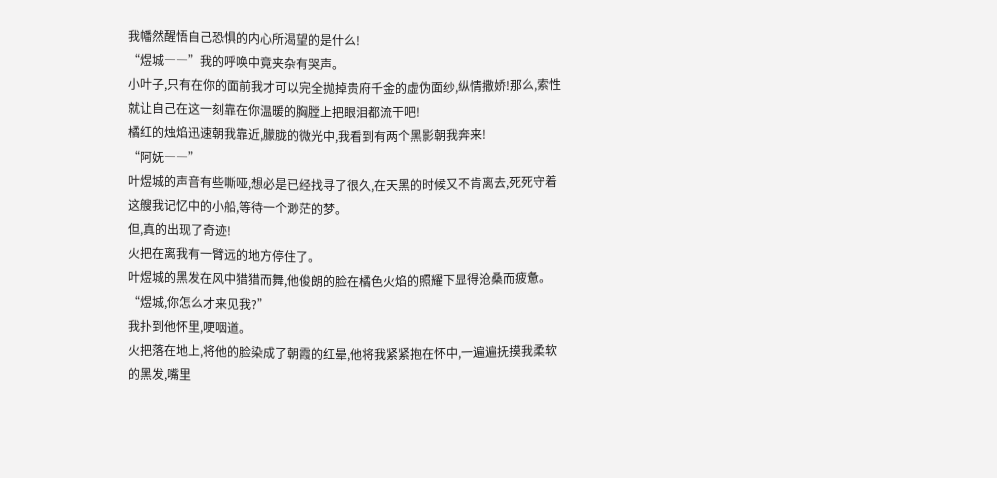我幡然醒悟自己恐惧的内心所渴望的是什么!
“煜城――”我的呼唤中竟夹杂有哭声。
小叶子,只有在你的面前我才可以完全抛掉贵府千金的虚伪面纱,纵情撒娇!那么,索性就让自己在这一刻靠在你温暖的胸膛上把眼泪都流干吧!
橘红的烛焰迅速朝我靠近,朦胧的微光中,我看到有两个黑影朝我奔来!
“阿妩――”
叶煜城的声音有些嘶哑,想必是已经找寻了很久,在天黑的时候又不肯离去,死死守着这艘我记忆中的小船,等待一个渺茫的梦。
但,真的出现了奇迹!
火把在离我有一臂远的地方停住了。
叶煜城的黑发在风中猎猎而舞,他俊朗的脸在橘色火焰的照耀下显得沧桑而疲惫。
“煜城,你怎么才来见我?”
我扑到他怀里,哽咽道。
火把落在地上,将他的脸染成了朝霞的红晕,他将我紧紧抱在怀中,一遍遍抚摸我柔软的黑发,嘴里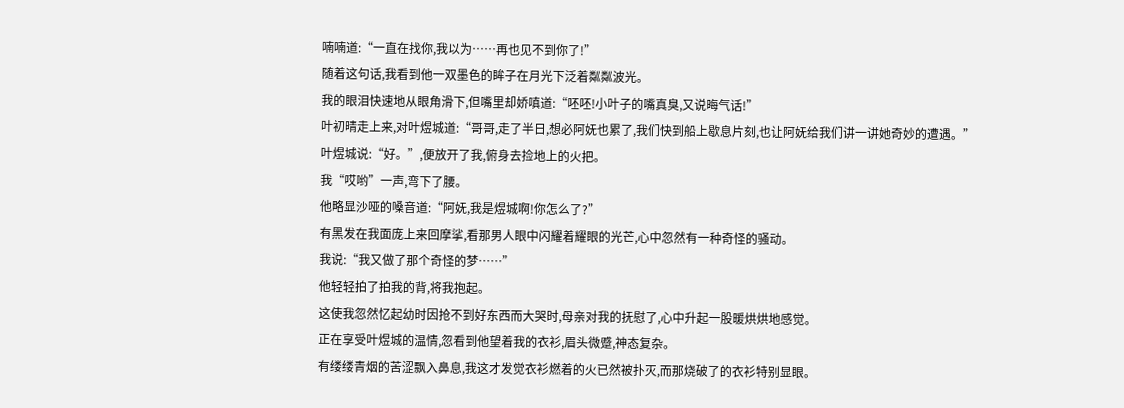喃喃道:“一直在找你,我以为……再也见不到你了!”
随着这句话,我看到他一双墨色的眸子在月光下泛着粼粼波光。
我的眼泪快速地从眼角滑下,但嘴里却娇嗔道:“呸呸!小叶子的嘴真臭,又说晦气话!”
叶初晴走上来,对叶煜城道:“哥哥,走了半日,想必阿妩也累了,我们快到船上歇息片刻,也让阿妩给我们讲一讲她奇妙的遭遇。”
叶煜城说:“好。”,便放开了我,俯身去捡地上的火把。
我“哎哟”一声,弯下了腰。
他略显沙哑的嗓音道:“阿妩,我是煜城啊!你怎么了?”
有黑发在我面庞上来回摩挲,看那男人眼中闪耀着耀眼的光芒,心中忽然有一种奇怪的骚动。
我说:“我又做了那个奇怪的梦……”
他轻轻拍了拍我的背,将我抱起。
这使我忽然忆起幼时因抢不到好东西而大哭时,母亲对我的抚慰了,心中升起一股暖烘烘地感觉。
正在享受叶煜城的温情,忽看到他望着我的衣衫,眉头微蹙,神态复杂。
有缕缕青烟的苦涩飘入鼻息,我这才发觉衣衫燃着的火已然被扑灭,而那烧破了的衣衫特别显眼。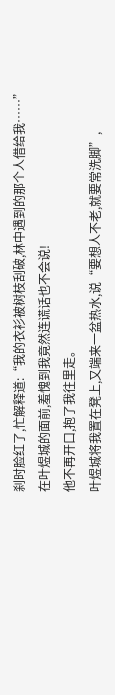刹时脸红了,忙解释道:“我的衣衫被树枝刮破,林中遇到的那个人借给我……”
在叶煜城的面前,羞愧到我竟然连谎话也不会说!
他不再开口,抱了我往里走。
叶煜城将我置在凳上,又端来一盆热水,说“要想人不老,就要常洗脚”,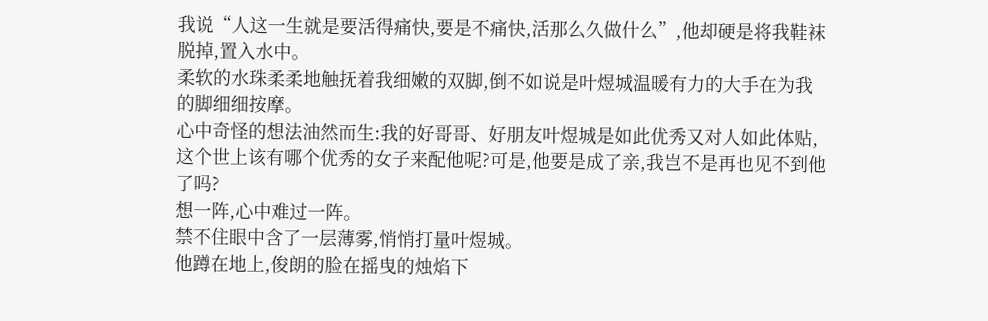我说“人这一生就是要活得痛快,要是不痛快,活那么久做什么”,他却硬是将我鞋袜脱掉,置入水中。
柔软的水珠柔柔地触抚着我细嫩的双脚,倒不如说是叶煜城温暖有力的大手在为我的脚细细按摩。
心中奇怪的想法油然而生:我的好哥哥、好朋友叶煜城是如此优秀又对人如此体贴,这个世上该有哪个优秀的女子来配他呢?可是,他要是成了亲,我岂不是再也见不到他了吗?
想一阵,心中难过一阵。
禁不住眼中含了一层薄雾,悄悄打量叶煜城。
他蹲在地上,俊朗的脸在摇曳的烛焰下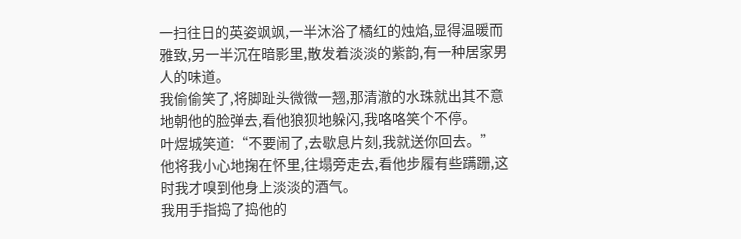一扫往日的英姿飒飒,一半沐浴了橘红的烛焰,显得温暖而雅致,另一半沉在暗影里,散发着淡淡的紫韵,有一种居家男人的味道。
我偷偷笑了,将脚趾头微微一翘,那清澈的水珠就出其不意地朝他的脸弹去,看他狼狈地躲闪,我咯咯笑个不停。
叶煜城笑道:“不要闹了,去歇息片刻,我就送你回去。”
他将我小心地掬在怀里,往塌旁走去,看他步履有些蹒跚,这时我才嗅到他身上淡淡的酒气。
我用手指捣了捣他的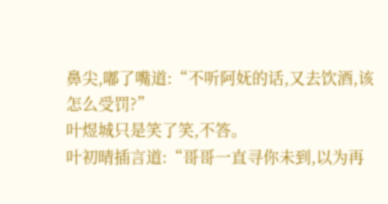鼻尖,嘟了嘴道:“不听阿妩的话,又去饮酒,该怎么受罚?”
叶煜城只是笑了笑,不答。
叶初晴插言道:“哥哥一直寻你未到,以为再